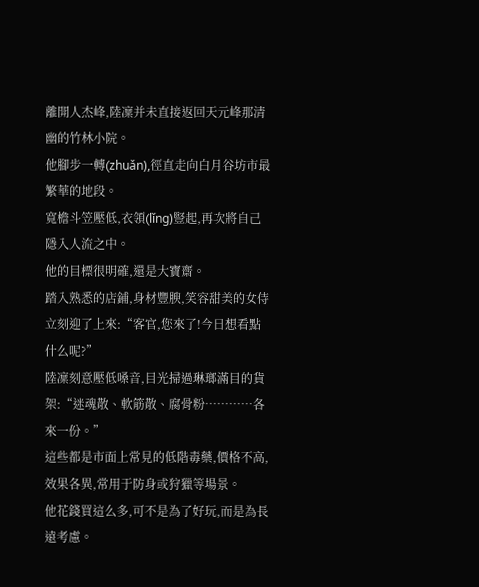離開人杰峰,陸凜并未直接返回天元峰那清幽的竹林小院。
他腳步一轉(zhuǎn),徑直走向白月谷坊市最繁華的地段。
寬檐斗笠壓低,衣領(lǐng)豎起,再次將自己隱入人流之中。
他的目標很明確,還是大寶齋。
踏入熟悉的店鋪,身材豐腴,笑容甜美的女侍立刻迎了上來:“客官,您來了!今日想看點什么呢?”
陸凜刻意壓低嗓音,目光掃過琳瑯滿目的貨架:“迷魂散、軟筋散、腐骨粉…………各來一份。”
這些都是市面上常見的低階毒藥,價格不高,效果各異,常用于防身或狩獵等場景。
他花錢買這么多,可不是為了好玩,而是為長遠考慮。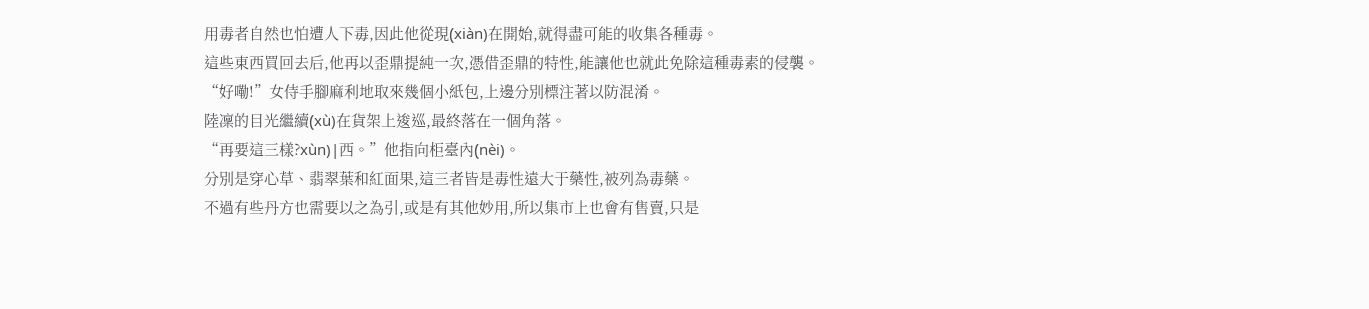用毒者自然也怕遭人下毒,因此他從現(xiàn)在開始,就得盡可能的收集各種毒。
這些東西買回去后,他再以歪鼎提純一次,憑借歪鼎的特性,能讓他也就此免除這種毒素的侵襲。
“好嘞!”女侍手腳麻利地取來幾個小紙包,上邊分別標注著以防混淆。
陸凜的目光繼續(xù)在貨架上逡巡,最終落在一個角落。
“再要這三樣?xùn)|西。”他指向柜臺內(nèi)。
分別是穿心草、翡翠葉和紅面果,這三者皆是毒性遠大于藥性,被列為毒藥。
不過有些丹方也需要以之為引,或是有其他妙用,所以集市上也會有售賣,只是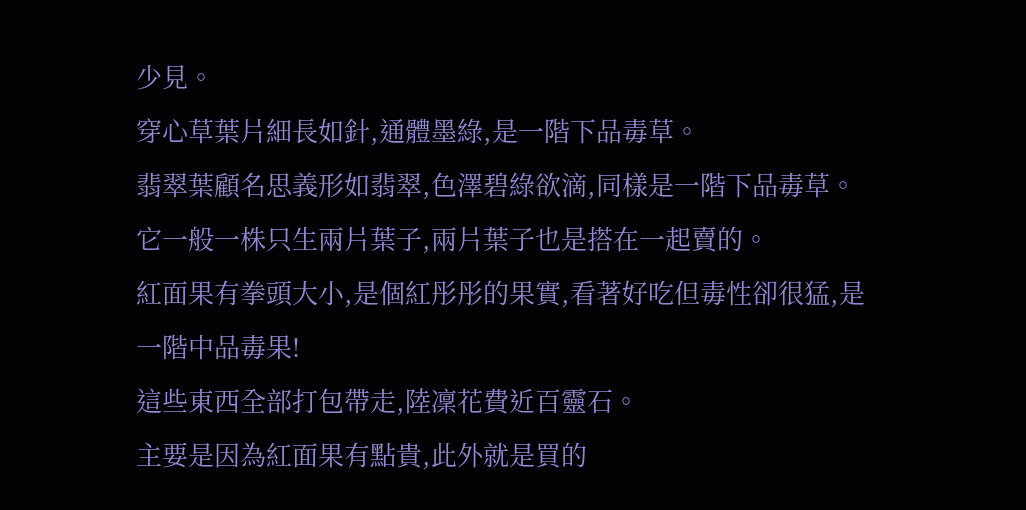少見。
穿心草葉片細長如針,通體墨綠,是一階下品毒草。
翡翠葉顧名思義形如翡翠,色澤碧綠欲滴,同樣是一階下品毒草。
它一般一株只生兩片葉子,兩片葉子也是搭在一起賣的。
紅面果有拳頭大小,是個紅彤彤的果實,看著好吃但毒性卻很猛,是一階中品毒果!
這些東西全部打包帶走,陸凜花費近百靈石。
主要是因為紅面果有點貴,此外就是買的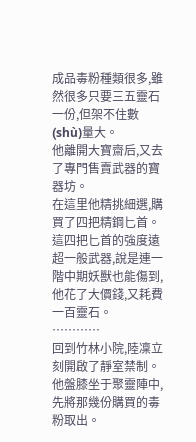成品毒粉種類很多,雖然很多只要三五靈石一份,但架不住數(shù)量大。
他離開大寶齋后,又去了專門售賣武器的寶器坊。
在這里他精挑細選,購買了四把精鋼匕首。
這四把匕首的強度遠超一般武器,說是連一階中期妖獸也能傷到,他花了大價錢,又耗費一百靈石。
…………
回到竹林小院,陸凜立刻開啟了靜室禁制。
他盤膝坐于聚靈陣中,先將那幾份購買的毒粉取出。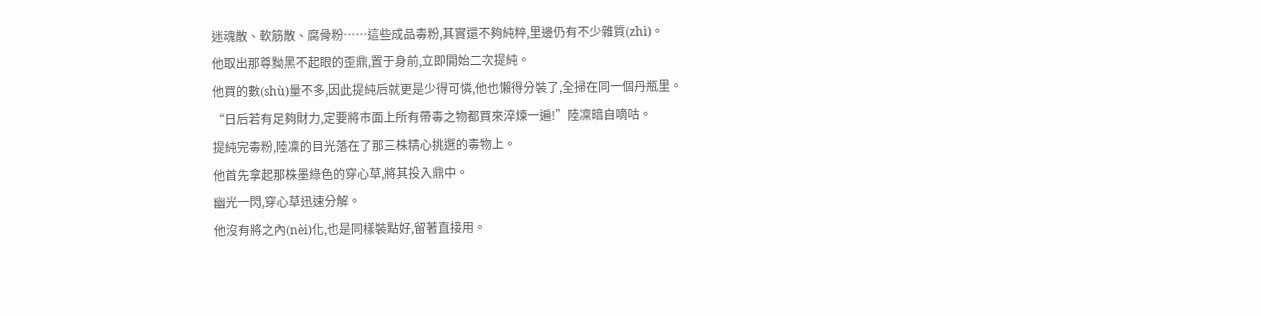迷魂散、軟筋散、腐骨粉……這些成品毒粉,其實還不夠純粹,里邊仍有不少雜質(zhì)。
他取出那尊黝黑不起眼的歪鼎,置于身前,立即開始二次提純。
他買的數(shù)量不多,因此提純后就更是少得可憐,他也懶得分裝了,全掃在同一個丹瓶里。
“日后若有足夠財力,定要將市面上所有帶毒之物都買來淬煉一遍!”陸凜暗自嘀咕。
提純完毒粉,陸凜的目光落在了那三株精心挑選的毒物上。
他首先拿起那株墨綠色的穿心草,將其投入鼎中。
幽光一閃,穿心草迅速分解。
他沒有將之內(nèi)化,也是同樣裝點好,留著直接用。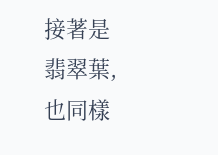接著是翡翠葉,也同樣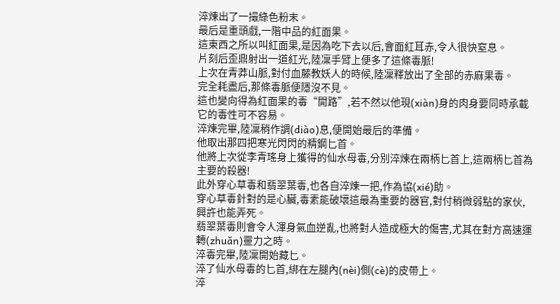淬煉出了一撮綠色粉末。
最后是重頭戲,一階中品的紅面果。
這東西之所以叫紅面果,是因為吃下去以后,會面紅耳赤,令人很快窒息。
片刻后歪鼎射出一道紅光,陸凜手臂上便多了這條毒脈!
上次在青莽山脈,對付血藤教妖人的時候,陸凜釋放出了全部的赤麻果毒。
完全耗盡后,那條毒脈便隱沒不見。
這也變向得為紅面果的毒“開路”,若不然以他現(xiàn)身的肉身要同時承載它的毒性可不容易。
淬煉完畢,陸凜稍作調(diào)息,便開始最后的準備。
他取出那四把寒光閃閃的精鋼匕首。
他將上次從李青瑤身上獲得的仙水母毒,分別淬煉在兩柄匕首上,這兩柄匕首為主要的殺器!
此外穿心草毒和翡翠葉毒,也各自淬煉一把,作為協(xié)助。
穿心草毒針對的是心臟,毒素能破壞這最為重要的器官,對付稍微弱點的家伙,興許也能弄死。
翡翠葉毒則會令人渾身氣血逆亂,也將對人造成極大的傷害,尤其在對方高速運轉(zhuǎn)靈力之時。
淬毒完畢,陸凜開始藏匕。
淬了仙水母毒的匕首,綁在左腿內(nèi)側(cè)的皮帶上。
淬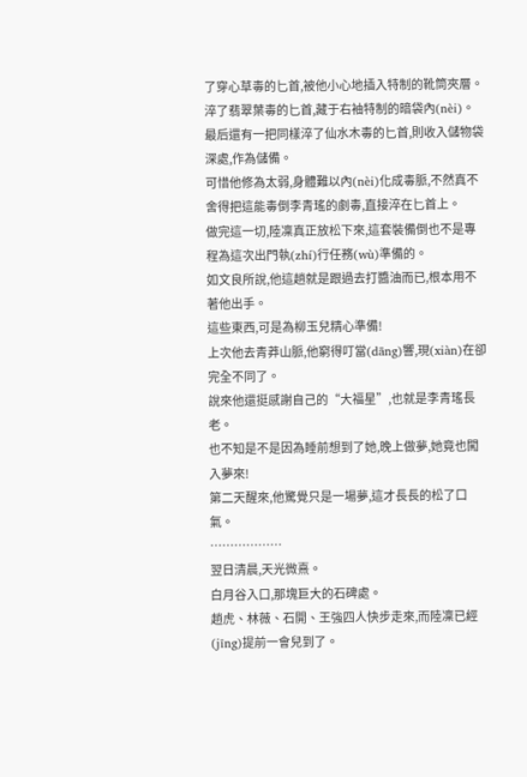了穿心草毒的匕首,被他小心地插入特制的靴筒夾層。
淬了翡翠葉毒的匕首,藏于右袖特制的暗袋內(nèi)。
最后還有一把同樣淬了仙水木毒的匕首,則收入儲物袋深處,作為儲備。
可惜他修為太弱,身體難以內(nèi)化成毒脈,不然真不舍得把這能毒倒李青瑤的劇毒,直接淬在匕首上。
做完這一切,陸凜真正放松下來,這套裝備倒也不是專程為這次出門執(zhí)行任務(wù)準備的。
如文良所說,他這趟就是跟過去打醬油而已,根本用不著他出手。
這些東西,可是為柳玉兒精心準備!
上次他去青莽山脈,他窮得叮當(dāng)響,現(xiàn)在卻完全不同了。
說來他還挺感謝自己的“大福星”,也就是李青瑤長老。
也不知是不是因為睡前想到了她,晚上做夢,她竟也闖入夢來!
第二天醒來,他驚覺只是一場夢,這才長長的松了口氣。
………………
翌日清晨,天光微熹。
白月谷入口,那塊巨大的石碑處。
趙虎、林薇、石開、王強四人快步走來,而陸凜已經(jīng)提前一會兒到了。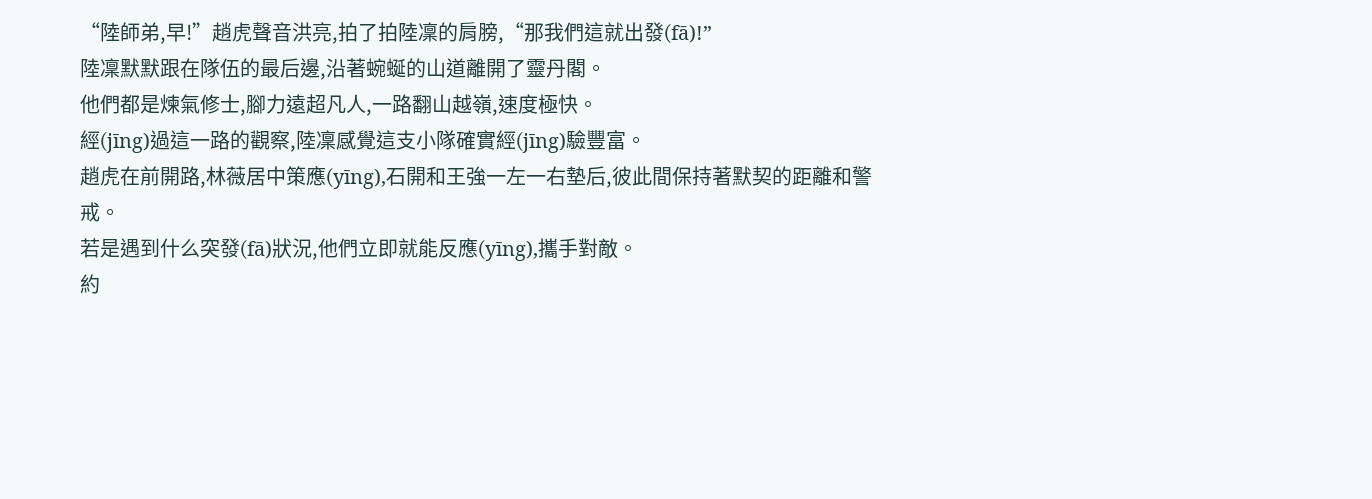“陸師弟,早!”趙虎聲音洪亮,拍了拍陸凜的肩膀,“那我們這就出發(fā)!”
陸凜默默跟在隊伍的最后邊,沿著蜿蜒的山道離開了靈丹閣。
他們都是煉氣修士,腳力遠超凡人,一路翻山越嶺,速度極快。
經(jīng)過這一路的觀察,陸凜感覺這支小隊確實經(jīng)驗豐富。
趙虎在前開路,林薇居中策應(yīng),石開和王強一左一右墊后,彼此間保持著默契的距離和警戒。
若是遇到什么突發(fā)狀況,他們立即就能反應(yīng),攜手對敵。
約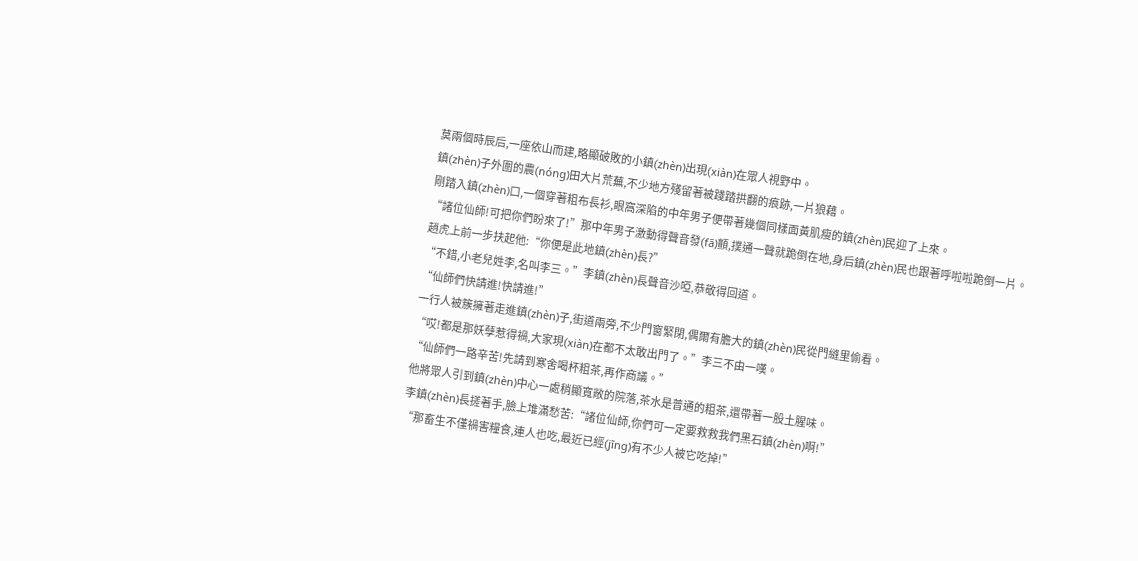莫兩個時辰后,一座依山而建,略顯破敗的小鎮(zhèn)出現(xiàn)在眾人視野中。
鎮(zhèn)子外圍的農(nóng)田大片荒蕪,不少地方殘留著被踐踏拱翻的痕跡,一片狼藉。
剛踏入鎮(zhèn)口,一個穿著粗布長衫,眼窩深陷的中年男子便帶著幾個同樣面黃肌瘦的鎮(zhèn)民迎了上來。
“諸位仙師!可把你們盼來了!”那中年男子激動得聲音發(fā)顫,撲通一聲就跪倒在地,身后鎮(zhèn)民也跟著呼啦啦跪倒一片。
趙虎上前一步扶起他:“你便是此地鎮(zhèn)長?”
“不錯,小老兒姓李,名叫李三。”李鎮(zhèn)長聲音沙啞,恭敬得回道。
“仙師們快請進!快請進!”
一行人被簇擁著走進鎮(zhèn)子,街道兩旁,不少門窗緊閉,偶爾有膽大的鎮(zhèn)民從門縫里偷看。
“哎!都是那妖孽惹得禍,大家現(xiàn)在都不太敢出門了。”李三不由一嘆。
“仙師們一路辛苦!先請到寒舍喝杯粗茶,再作商議。”
他將眾人引到鎮(zhèn)中心一處稍顯寬敞的院落,茶水是普通的粗茶,還帶著一股土腥味。
李鎮(zhèn)長搓著手,臉上堆滿愁苦:“諸位仙師,你們可一定要救救我們黑石鎮(zhèn)啊!”
“那畜生不僅禍害糧食,連人也吃,最近已經(jīng)有不少人被它吃掉!”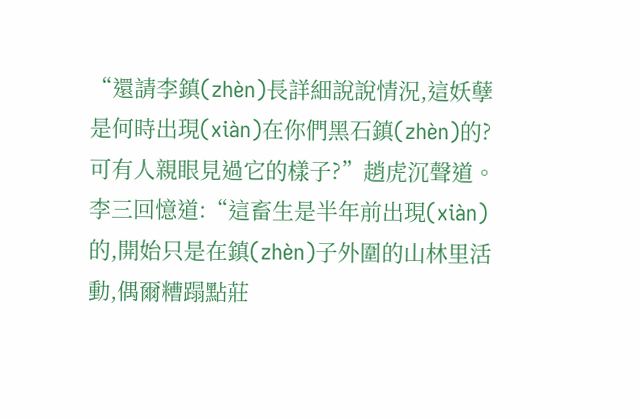“還請李鎮(zhèn)長詳細說說情況,這妖孽是何時出現(xiàn)在你們黑石鎮(zhèn)的?可有人親眼見過它的樣子?”趙虎沉聲道。
李三回憶道:“這畜生是半年前出現(xiàn)的,開始只是在鎮(zhèn)子外圍的山林里活動,偶爾糟蹋點莊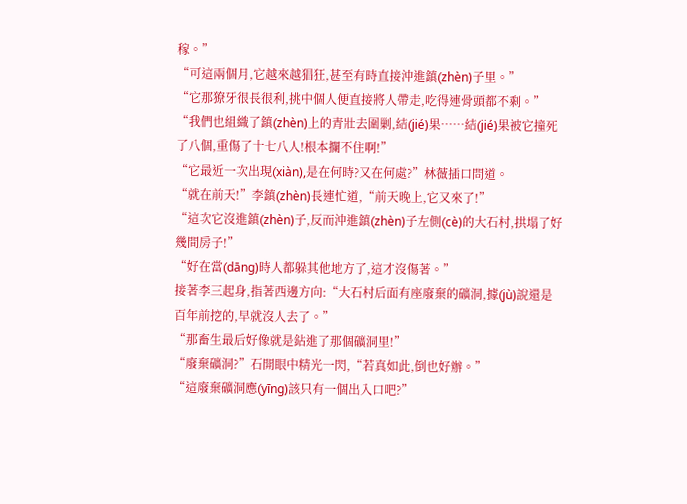稼。”
“可這兩個月,它越來越猖狂,甚至有時直接沖進鎮(zhèn)子里。”
“它那獠牙很長很利,挑中個人便直接將人帶走,吃得連骨頭都不剩。”
“我們也組織了鎮(zhèn)上的青壯去圍剿,結(jié)果……結(jié)果被它撞死了八個,重傷了十七八人!根本攔不住啊!”
“它最近一次出現(xiàn),是在何時?又在何處?”林薇插口問道。
“就在前天!”李鎮(zhèn)長連忙道,“前天晚上,它又來了!”
“這次它沒進鎮(zhèn)子,反而沖進鎮(zhèn)子左側(cè)的大石村,拱塌了好幾間房子!”
“好在當(dāng)時人都躲其他地方了,這才沒傷著。”
接著李三起身,指著西邊方向:“大石村后面有座廢棄的礦洞,據(jù)說還是百年前挖的,早就沒人去了。”
“那畜生最后好像就是鉆進了那個礦洞里!”
“廢棄礦洞?”石開眼中精光一閃,“若真如此,倒也好辦。”
“這廢棄礦洞應(yīng)該只有一個出入口吧?”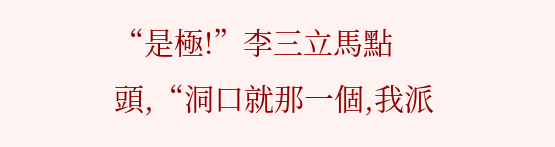“是極!”李三立馬點頭,“洞口就那一個,我派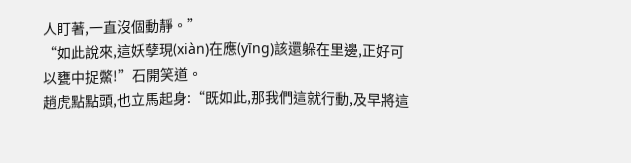人盯著,一直沒個動靜。”
“如此說來,這妖孽現(xiàn)在應(yīng)該還躲在里邊,正好可以甕中捉鱉!”石開笑道。
趙虎點點頭,也立馬起身:“既如此,那我們這就行動,及早將這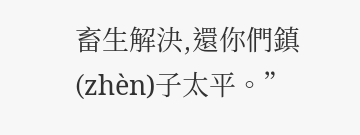畜生解決,還你們鎮(zhèn)子太平。”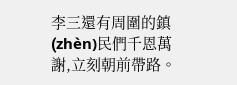李三還有周圍的鎮(zhèn)民們千恩萬謝,立刻朝前帶路。